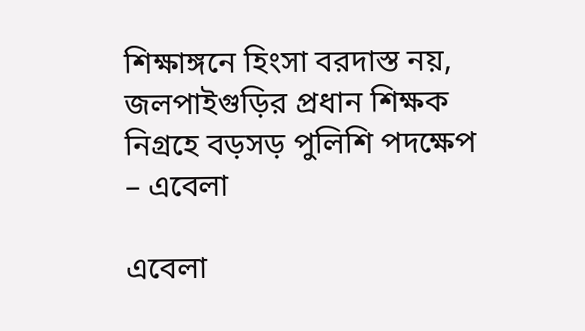শিক্ষাঙ্গনে হিংসা বরদাস্ত নয়, জলপাইগুড়ির প্রধান শিক্ষক নিগ্রহে বড়সড় পুলিশি পদক্ষেপ – এবেলা

এবেলা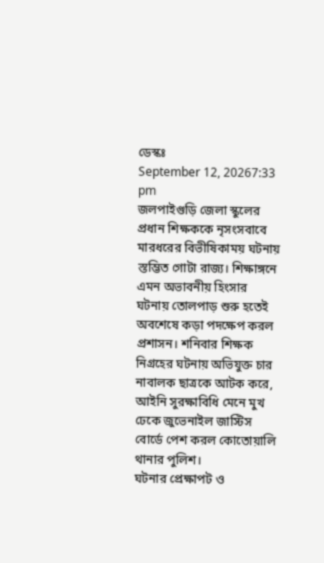ডেস্কঃ
September 12, 20267:33 pm
জলপাইগুড়ি জেলা স্কুলের প্রধান শিক্ষককে নৃসংসবাবে মারধরের বিভীষিকাময় ঘটনায় স্তম্ভিত গোটা রাজ্য। শিক্ষাঙ্গনে এমন অভাবনীয় হিংসার ঘটনায় তোলপাড় শুরু হতেই অবশেষে কড়া পদক্ষেপ করল প্রশাসন। শনিবার শিক্ষক নিগ্রহের ঘটনায় অভিযুক্ত চার নাবালক ছাত্রকে আটক করে, আইনি সুরক্ষাবিধি মেনে মুখ ঢেকে জুভেনাইল জাস্টিস বোর্ডে পেশ করল কোতোয়ালি থানার পুলিশ।
ঘটনার প্রেক্ষাপট ও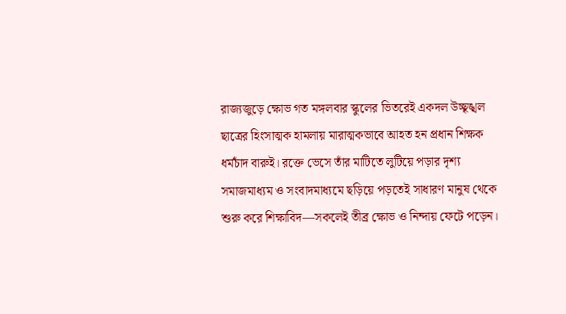রাজ্যজুড়ে ক্ষোভ গত মঙ্গলবার স্কুলের ভিতরেই একদল উচ্ছৃঙ্খল ছাত্রের হিংসাত্মক হামলায় মারাত্মকভাবে আহত হন প্রধান শিক্ষক ধর্মচাঁদ বারুই। রক্তে ভেসে তাঁর মাটিতে লুটিয়ে পড়ার দৃশ্য সমাজমাধ্যম ও সংবাদমাধ্যমে ছড়িয়ে পড়তেই সাধারণ মানুষ থেকে শুরু করে শিক্ষাবিদ—সকলেই তীব্র ক্ষোভ ও নিন্দায় ফেটে পড়েন।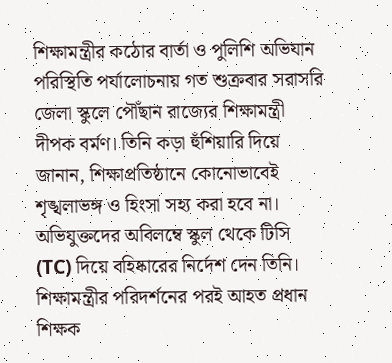শিক্ষামন্ত্রীর কঠোর বার্তা ও পুলিশি অভিযান পরিস্থিতি পর্যালোচনায় গত শুক্রবার সরাসরি জেলা স্কুলে পৌঁছান রাজ্যের শিক্ষামন্ত্রী দীপক বর্মণ। তিনি কড়া হুঁশিয়ারি দিয়ে জানান, শিক্ষাপ্রতিষ্ঠানে কোনোভাবেই শৃঙ্খলাভঙ্গ ও হিংসা সহ্য করা হবে না। অভিযুক্তদের অবিলম্বে স্কুল থেকে টিসি (TC) দিয়ে বহিষ্কারের নির্দেশ দেন তিনি। শিক্ষামন্ত্রীর পরিদর্শনের পরই আহত প্রধান শিক্ষক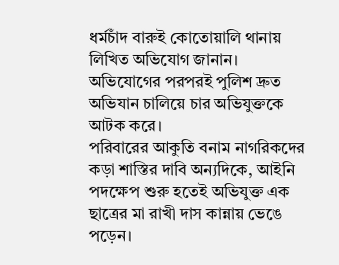ধর্মচাঁদ বারুই কোতোয়ালি থানায় লিখিত অভিযোগ জানান। অভিযোগের পরপরই পুলিশ দ্রুত অভিযান চালিয়ে চার অভিযুক্তকে আটক করে।
পরিবারের আকুতি বনাম নাগরিকদের কড়া শাস্তির দাবি অন্যদিকে, আইনি পদক্ষেপ শুরু হতেই অভিযুক্ত এক ছাত্রের মা রাখী দাস কান্নায় ভেঙে পড়েন।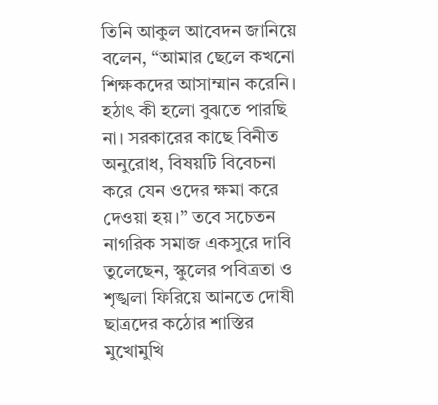তিনি আকুল আবেদন জানিয়ে বলেন, “আমার ছেলে কখনো শিক্ষকদের আসাম্মান করেনি। হঠাৎ কী হলো বুঝতে পারছি না। সরকারের কাছে বিনীত অনুরোধ, বিষয়টি বিবেচনা করে যেন ওদের ক্ষমা করে দেওয়া হয়।” তবে সচেতন নাগরিক সমাজ একসুরে দাবি তুলেছেন, স্কুলের পবিত্রতা ও শৃঙ্খলা ফিরিয়ে আনতে দোষী ছাত্রদের কঠোর শাস্তির মুখোমুখি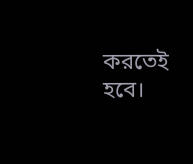করতেই হবে।